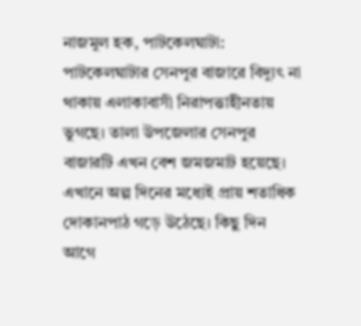নাজমুল হক, পাটকেলঘাটা: পাটকেলঘাটার সেনপুর বাজারে বিদ্যুৎ না থাকায় এলাকাবাসী নিরাপত্তাহীনতায় ভুগছে। তালা উপজেলার সেনপুর বাজারটি এখন বেশ জমজমাট হয়েছে। এখানে অল্প দিনের মধ্যেই প্রায় শতাধিক দোকানপাঠ গড়ে উঠেছে। কিছু দিন আগে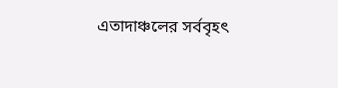এতাদাঞ্চলের সর্ববৃহৎ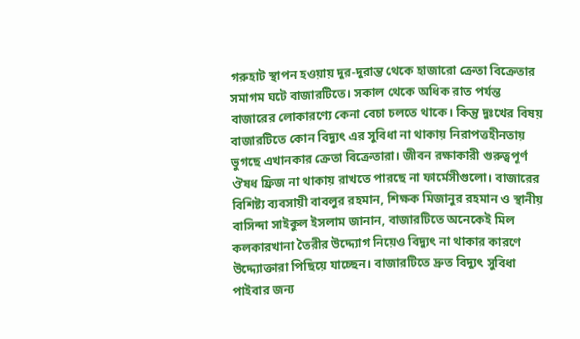গরুহাট স্থাপন হওয়ায় দুর-দুরান্ত থেকে হাজারো ক্রেতা বিক্রেতার সমাগম ঘটে বাজারটিতে। সকাল থেকে অধিক রাত পর্যন্ত বাজারের লোকারণ্যে কেনা বেচা চলতে থাকে। কিন্তু দুঃখের বিষয় বাজারটিতে কোন বিদ্যুৎ এর সুবিধা না থাকায় নিরাপত্তহীনতায় ভুগছে এখানকার ক্রেতা বিক্রেতারা। জীবন রক্ষাকারী গুরুত্বপূর্ণ ঔষধ ফ্রিজ না থাকায় রাখতে পারছে না ফার্মেসীগুলো। বাজারের বিশিষ্ট্য ব্যবসায়ী বাবলুর রহমান, শিক্ষক মিজানুর রহমান ও স্থানীয় বাসিন্দা সাইকুল ইসলাম জানান, বাজারটিতে অনেকেই মিল কলকারখানা তৈরীর উদ্দ্যোগ নিয়েও বিদ্যুৎ না থাকার কারণে উদ্দ্যোক্তারা পিছিয়ে যাচ্ছেন। বাজারটিতে দ্রুত বিদ্যুৎ সুবিধা পাইবার জন্য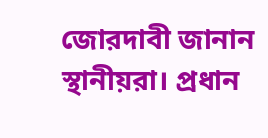জোরদাবী জানান স্থানীয়রা। প্রধান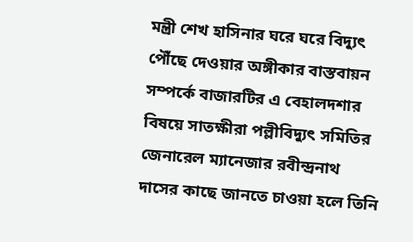মন্ত্রী শেখ হাসিনার ঘরে ঘরে বিদ্যুৎ পৌঁছে দেওয়ার অঙ্গীকার বাস্তবায়ন সম্পর্কে বাজারটির এ বেহালদশার বিষয়ে সাতক্ষীরা পল্লীবিদ্যুৎ সমিতির জেনারেল ম্যানেজার রবীন্দ্রনাথ দাসের কাছে জানতে চাওয়া হলে তিনি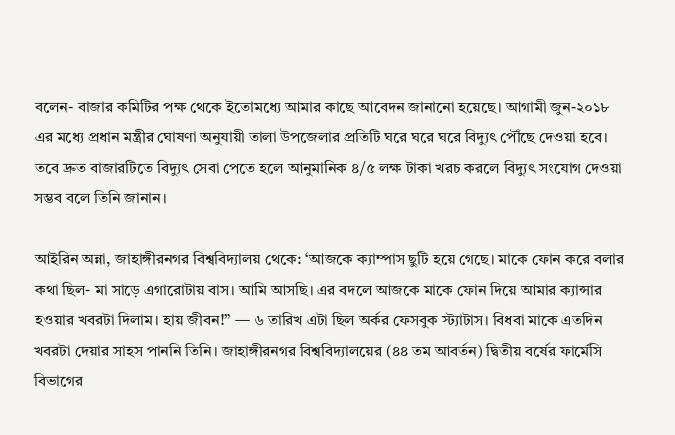বলেন- বাজার কমিটির পক্ষ থেকে ইতোমধ্যে আমার কাছে আবেদন জানানো হয়েছে। আগামী জুন-২০১৮ এর মধ্যে প্রধান মন্ত্রীর ঘোষণা অনুযায়ী তালা উপজেলার প্রতিটি ঘরে ঘরে ঘরে বিদ্যুৎ পৌঁছে দেওয়া হবে। তবে দ্রুত বাজারটিতে বিদ্যুৎ সেবা পেতে হলে আনুমানিক ৪/৫ লক্ষ টাকা খরচ করলে বিদ্যুৎ সংযোগ দেওয়া সম্ভব বলে তিনি জানান।

আইরিন অন্না, জাহাঙ্গীরনগর বিশ্ববিদ্যালয় থেকে: ‘আজকে ক্যাম্পাস ছুটি হয়ে গেছে। মাকে ফোন করে বলার কথা ছিল- মা সাড়ে এগারোটায় বাস। আমি আসছি। এর বদলে আজকে মাকে ফোন দিয়ে আমার ক্যান্সার হওয়ার খবরটা দিলাম। হায় জীবন!” — ৬ তারিখ এটা ছিল অর্কর ফেসবুক স্ট্যাটাস। বিধবা মাকে এতদিন খবরটা দেয়ার সাহস পাননি তিনি। জাহাঙ্গীরনগর বিশ্ববিদ্যালয়ের (৪৪ তম আবর্তন) দ্বিতীয় বর্ষের ফার্মেসি বিভাগের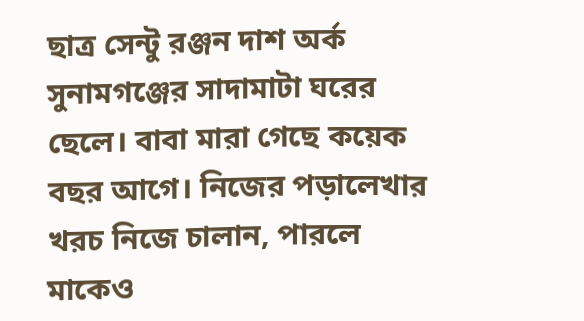ছাত্র সেন্টু রঞ্জন দাশ অর্ক সুনামগঞ্জের সাদামাটা ঘরের ছেলে। বাবা মারা গেছে কয়েক বছর আগে। নিজের পড়ালেখার খরচ নিজে চালান, পারলে মাকেও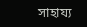সাহায্য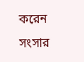করেন সংসার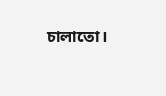চালাতো।